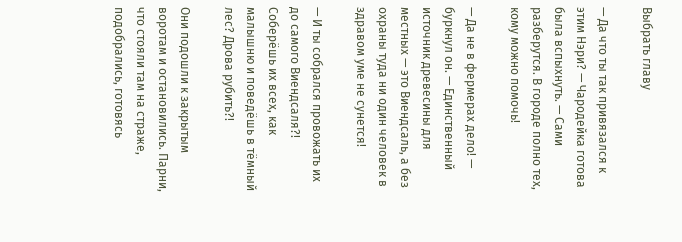Выбрать главу

— Да что ты так привязался к этим Нэри? — Чародейка готова была вспыхнуть. — Сами разберутся. В городе полно тех, кому можно помочь!

— Да не в фермерах дело! — буркнул он. — Единственный источник древесины для местных — это Виендсаль, а без охраны туда ни один человек в здравом уме не сунется!

— И ты собрался провожать их до самого Виендсаля?! Соберёшь их всех, как малышню и поведёшь в тёмный лес? Дрова рубить?!

Они подошли к закрытым воротам и остановились. Парни, что стояли там на страже, подобрались, готовясь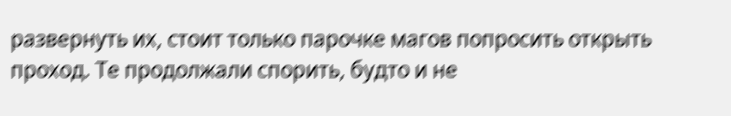развернуть их, стоит только парочке магов попросить открыть проход. Те продолжали спорить, будто и не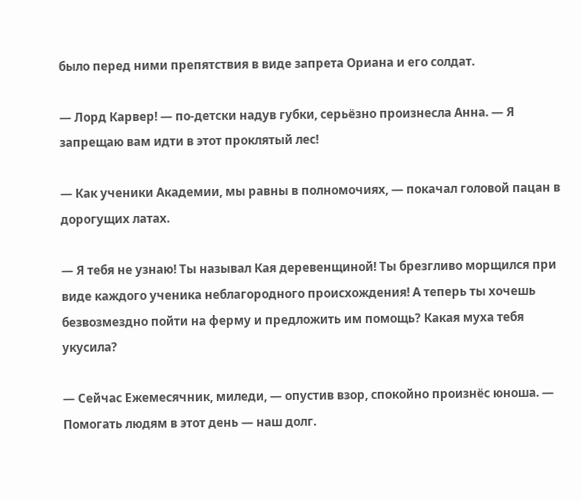было перед ними препятствия в виде запрета Ориана и его солдат.

— Лорд Карвер! — по-детски надув губки, серьёзно произнесла Анна. — Я запрещаю вам идти в этот проклятый лес!

— Как ученики Академии, мы равны в полномочиях, — покачал головой пацан в дорогущих латах.

— Я тебя не узнаю! Ты называл Кая деревенщиной! Ты брезгливо морщился при виде каждого ученика неблагородного происхождения! А теперь ты хочешь безвозмездно пойти на ферму и предложить им помощь? Какая муха тебя укусила?

— Сейчас Ежемесячник, миледи, — опустив взор, спокойно произнёс юноша. — Помогать людям в этот день — наш долг.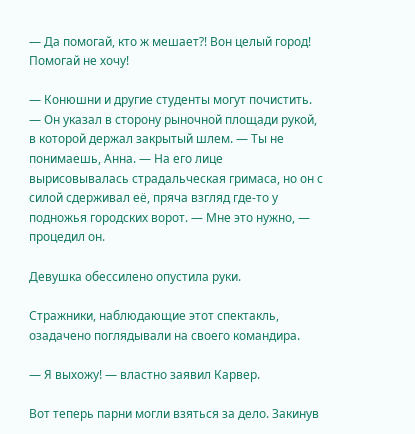— Да помогай, кто ж мешает?! Вон целый город! Помогай не хочу!

— Конюшни и другие студенты могут почистить. — Он указал в сторону рыночной площади рукой, в которой держал закрытый шлем. — Ты не понимаешь, Анна. — На его лице вырисовывалась страдальческая гримаса, но он с силой сдерживал её, пряча взгляд где-то у подножья городских ворот. — Мне это нужно, — процедил он.

Девушка обессилено опустила руки.

Стражники, наблюдающие этот спектакль, озадачено поглядывали на своего командира.

— Я выхожу! — властно заявил Карвер.

Вот теперь парни могли взяться за дело. Закинув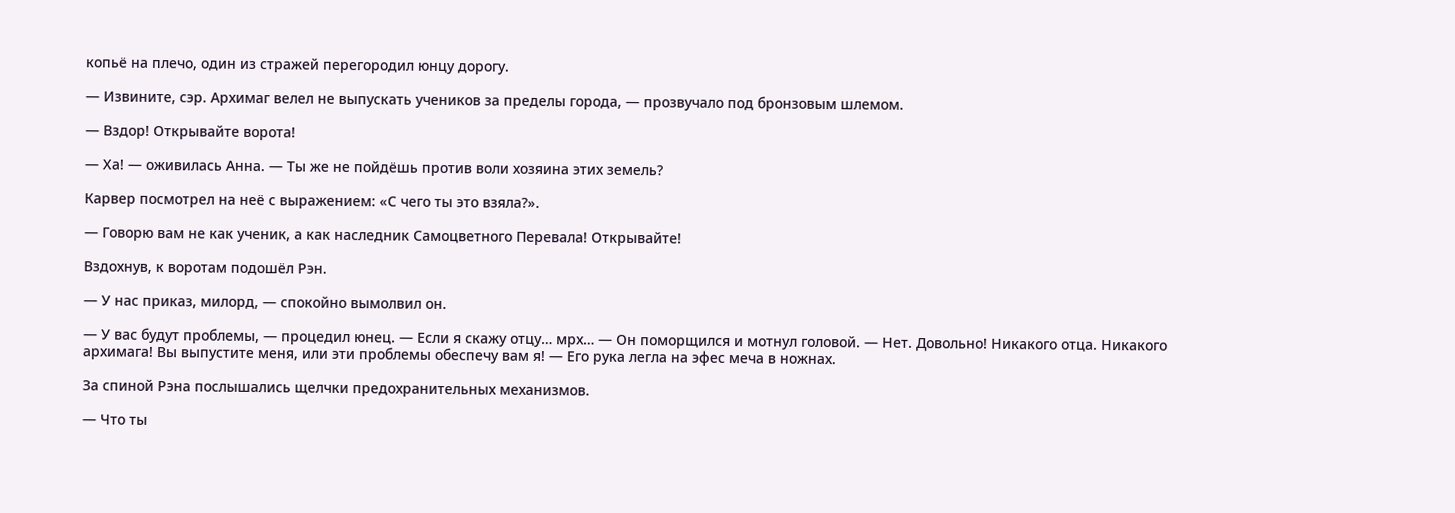копьё на плечо, один из стражей перегородил юнцу дорогу.

— Извините, сэр. Архимаг велел не выпускать учеников за пределы города, — прозвучало под бронзовым шлемом.

— Вздор! Открывайте ворота!

— Ха! — оживилась Анна. — Ты же не пойдёшь против воли хозяина этих земель?

Карвер посмотрел на неё с выражением: «С чего ты это взяла?».

— Говорю вам не как ученик, а как наследник Самоцветного Перевала! Открывайте!

Вздохнув, к воротам подошёл Рэн.

— У нас приказ, милорд, — спокойно вымолвил он.

— У вас будут проблемы, — процедил юнец. — Если я скажу отцу… мрх… — Он поморщился и мотнул головой. — Нет. Довольно! Никакого отца. Никакого архимага! Вы выпустите меня, или эти проблемы обеспечу вам я! — Его рука легла на эфес меча в ножнах.

За спиной Рэна послышались щелчки предохранительных механизмов.

— Что ты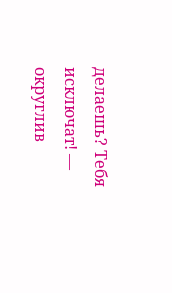делаешь? Тебя исключат! — округлив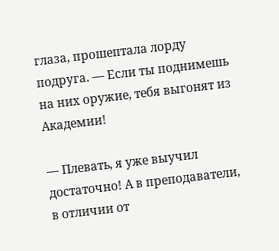глаза, прошептала лорду подруга. — Если ты поднимешь на них оружие, тебя выгонят из Академии!

— Плевать, я уже выучил достаточно! А в преподаватели, в отличии от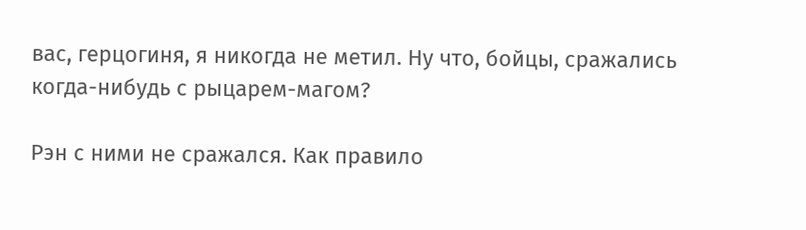вас, герцогиня, я никогда не метил. Ну что, бойцы, сражались когда-нибудь с рыцарем-магом?

Рэн с ними не сражался. Как правило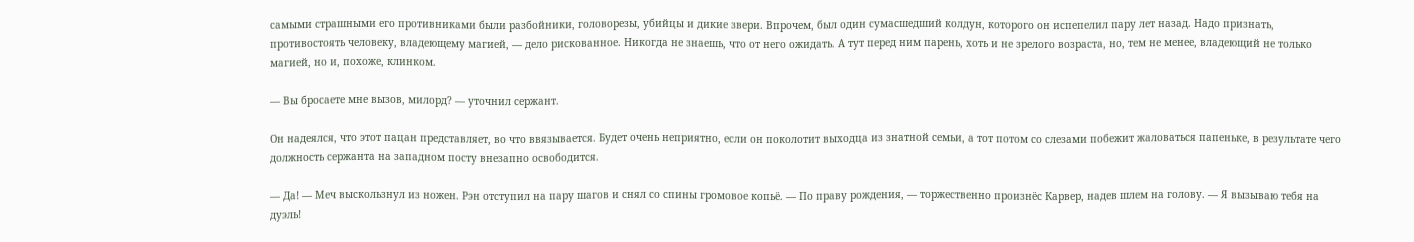самыми страшными его противниками были разбойники, головорезы, убийцы и дикие звери. Впрочем, был один сумасшедший колдун, которого он испепелил пару лет назад. Надо признать, противостоять человеку, владеющему магией, — дело рискованное. Никогда не знаешь, что от него ожидать. А тут перед ним парень, хоть и не зрелого возраста, но, тем не менее, владеющий не только магией, но и, похоже, клинком.

— Вы бросаете мне вызов, милорд? — уточнил сержант.

Он надеялся, что этот пацан представляет, во что ввязывается. Будет очень неприятно, если он поколотит выходца из знатной семьи, а тот потом со слезами побежит жаловаться папеньке, в результате чего должность сержанта на западном посту внезапно освободится.

— Да! — Меч выскользнул из ножен. Рэн отступил на пару шагов и снял со спины громовое копьё. — По праву рождения, — торжественно произнёс Карвер, надев шлем на голову. — Я вызываю тебя на дуэль!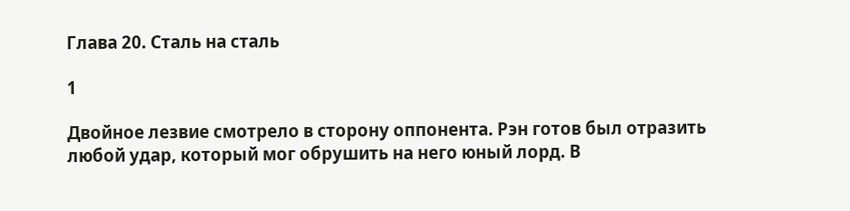Глава 20. Сталь на сталь

1

Двойное лезвие смотрело в сторону оппонента. Рэн готов был отразить любой удар, который мог обрушить на него юный лорд. В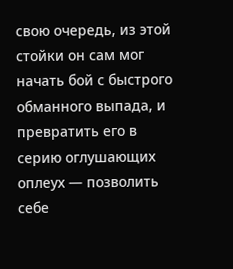свою очередь, из этой стойки он сам мог начать бой с быстрого обманного выпада, и превратить его в серию оглушающих оплеух — позволить себе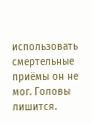использовать смертельные приёмы он не мог. Головы лишится.